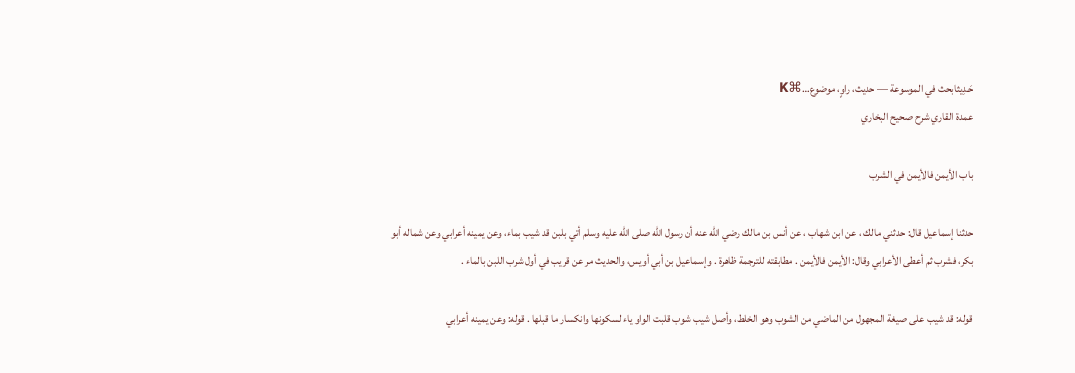حَـدِيثابحث في الموسوعة — حديث، راوٍ، موضوع…⌘K
عمدة القاري شرح صحيح البخاري

باب الأيمن فالأيمن في الشرب

حدثنا إسماعيل قال: حدثني مالك ، عن ابن شهاب ، عن أنس بن مالك رضي الله عنه أن رسول الله صلى الله عليه وسلم أتي بلبن قد شيب بماء، وعن يمينه أعرابي وعن شماله أبو بكر، فشرب ثم أعطى الأعرابي وقال: الأيمن فالأيمن . مطابقته للترجمة ظاهرة . وإسماعيل بن أبي أويس، والحديث مر عن قريب في أول شرب اللبن بالماء .

قوله: قد شيب على صيغة المجهول من الماضي من الشوب وهو الخلط، وأصل شيب شوب قلبت الواو ياء لسكونها وانكسار ما قبلها . قوله: وعن يمينه أعرابي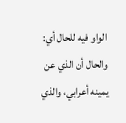الواو فيه للحال أي: والحال أن الذي عن يمينه أعرابي، والذي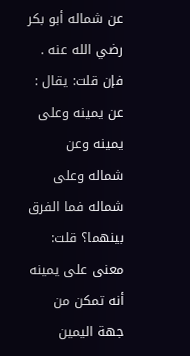عن شماله أبو بكر رضي الله عنه . فإن قلت: يقال : عن يمينه وعلى يمينه وعن شماله وعلى شماله فما الفرق بينهما؟ قلت: معنى على يمينه أنه تمكن من جهة اليمين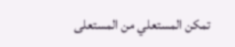تمكن المستعلي من المستعلى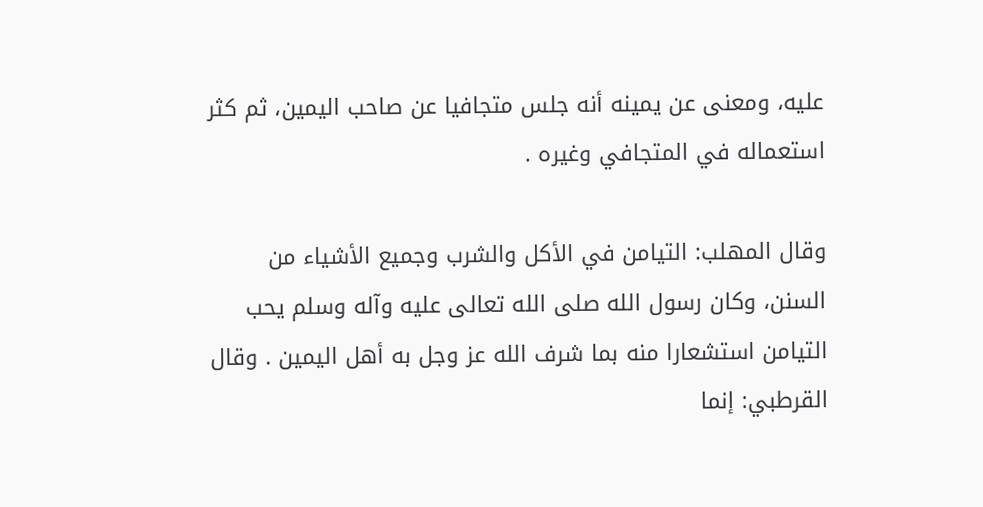عليه، ومعنى عن يمينه أنه جلس متجافيا عن صاحب اليمين، ثم كثر استعماله في المتجافي وغيره .

وقال المهلب: التيامن في الأكل والشرب وجميع الأشياء من السنن، وكان رسول الله صلى الله تعالى عليه وآله وسلم يحب التيامن استشعارا منه بما شرف الله عز وجل به أهل اليمين . وقال القرطبي: إنما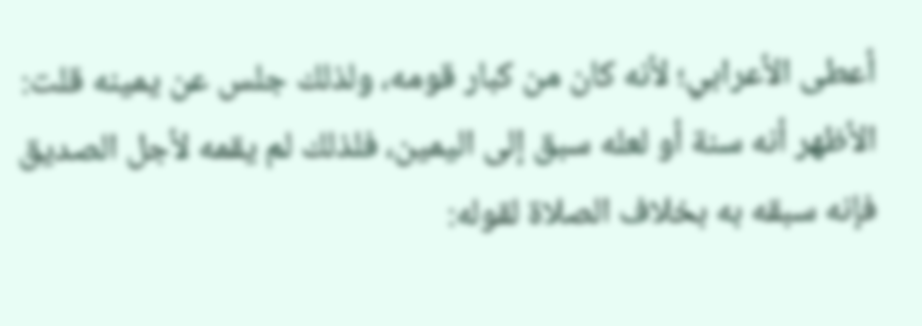أعطى الأعرابي؛ لأنه كان من كبار قومه، ولذلك جلس عن يمينه قلت: الأظهر أنه سنة أو لعله سبق إلى اليمين، فلذلك لم يقمه لأجل الصديق فإنه سبقه به بخلاف الصلاة لقوله: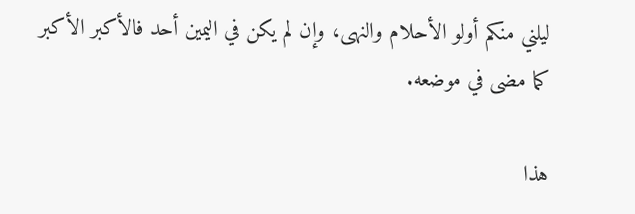ليلني منكم أولو الأحلام والنهى، وإن لم يكن في اليمين أحد فالأكبر الأكبر كما مضى في موضعه.

هذا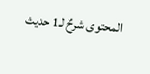المحتوى شرحٌ لـ1 حديث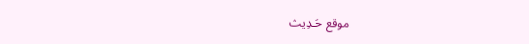موقع حَـدِيث